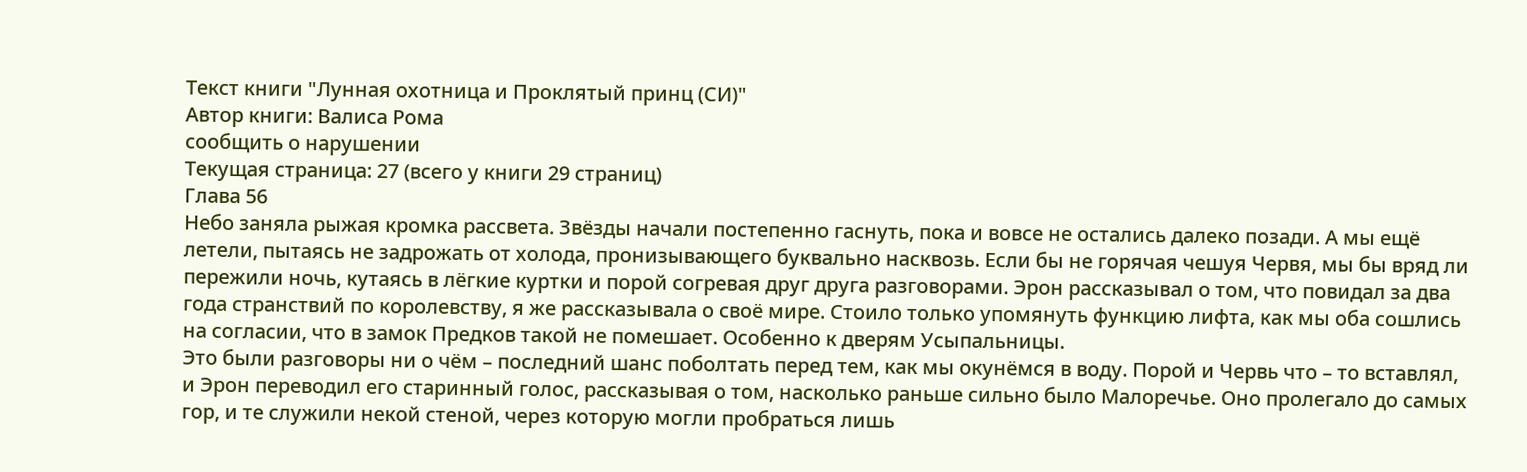Текст книги "Лунная охотница и Проклятый принц (СИ)"
Автор книги: Валиса Рома
сообщить о нарушении
Текущая страница: 27 (всего у книги 29 страниц)
Глава 56
Небо заняла рыжая кромка рассвета. Звёзды начали постепенно гаснуть, пока и вовсе не остались далеко позади. А мы ещё летели, пытаясь не задрожать от холода, пронизывающего буквально насквозь. Если бы не горячая чешуя Червя, мы бы вряд ли пережили ночь, кутаясь в лёгкие куртки и порой согревая друг друга разговорами. Эрон рассказывал о том, что повидал за два года странствий по королевству, я же рассказывала о своё мире. Стоило только упомянуть функцию лифта, как мы оба сошлись на согласии, что в замок Предков такой не помешает. Особенно к дверям Усыпальницы.
Это были разговоры ни о чём – последний шанс поболтать перед тем, как мы окунёмся в воду. Порой и Червь что – то вставлял, и Эрон переводил его старинный голос, рассказывая о том, насколько раньше сильно было Малоречье. Оно пролегало до самых гор, и те служили некой стеной, через которую могли пробраться лишь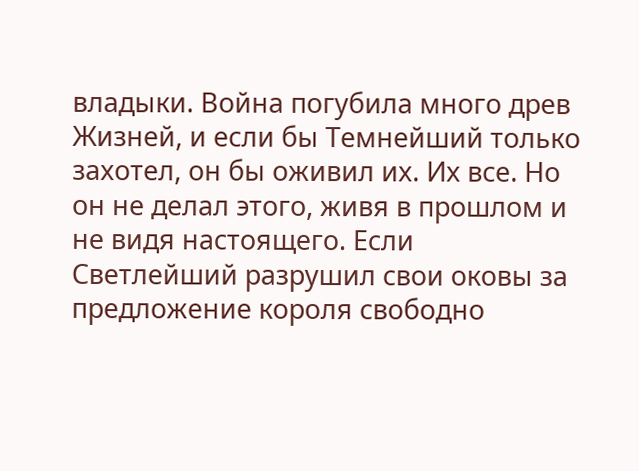владыки. Война погубила много древ Жизней, и если бы Темнейший только захотел, он бы оживил их. Их все. Но он не делал этого, живя в прошлом и не видя настоящего. Если Светлейший разрушил свои оковы за предложение короля свободно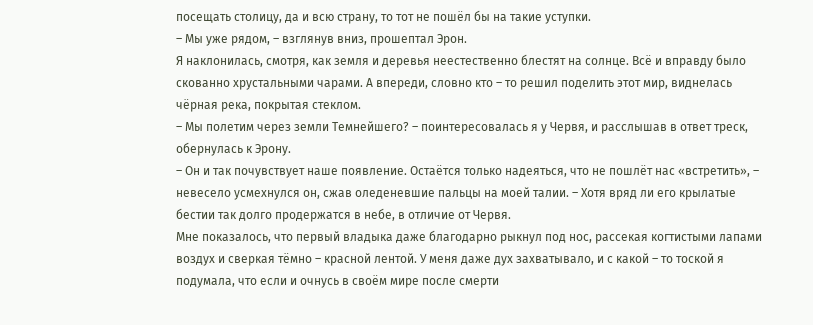посещать столицу, да и всю страну, то тот не пошёл бы на такие уступки.
– Мы уже рядом, – взглянув вниз, прошептал Эрон.
Я наклонилась, смотря, как земля и деревья неестественно блестят на солнце. Всё и вправду было скованно хрустальными чарами. А впереди, словно кто – то решил поделить этот мир, виднелась чёрная река, покрытая стеклом.
– Мы полетим через земли Темнейшего? – поинтересовалась я у Червя, и расслышав в ответ треск, обернулась к Эрону.
– Он и так почувствует наше появление. Остаётся только надеяться, что не пошлёт нас «встретить», – невесело усмехнулся он, сжав оледеневшие пальцы на моей талии. – Хотя вряд ли его крылатые бестии так долго продержатся в небе, в отличие от Червя.
Мне показалось, что первый владыка даже благодарно рыкнул под нос, рассекая когтистыми лапами воздух и сверкая тёмно – красной лентой. У меня даже дух захватывало, и с какой – то тоской я подумала, что если и очнусь в своём мире после смерти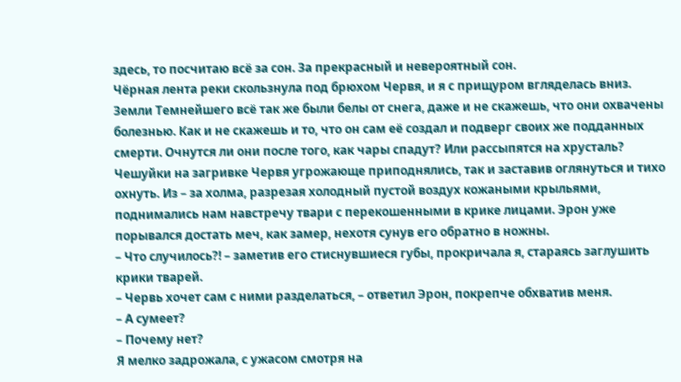здесь, то посчитаю всё за сон. За прекрасный и невероятный сон.
Чёрная лента реки скользнула под брюхом Червя, и я с прищуром вгляделась вниз. Земли Темнейшего всё так же были белы от снега, даже и не скажешь, что они охвачены болезнью. Как и не скажешь и то, что он сам её создал и подверг своих же подданных смерти. Очнутся ли они после того, как чары спадут? Или рассыпятся на хрусталь?
Чешуйки на загривке Червя угрожающе приподнялись, так и заставив оглянуться и тихо охнуть. Из – за холма, разрезая холодный пустой воздух кожаными крыльями, поднимались нам навстречу твари с перекошенными в крике лицами. Эрон уже порывался достать меч, как замер, нехотя сунув его обратно в ножны.
– Что случилось?! – заметив его стиснувшиеся губы, прокричала я, стараясь заглушить крики тварей.
– Червь хочет сам с ними разделаться, – ответил Эрон, покрепче обхватив меня.
– А сумеет?
– Почему нет?
Я мелко задрожала, с ужасом смотря на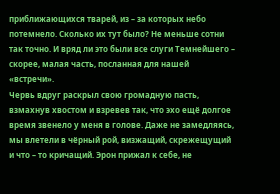приближающихся тварей, из – за которых небо потемнело. Сколько их тут было? Не меньше сотни так точно. И вряд ли это были все слуги Темнейшего – скорее, малая часть, посланная для нашей «встречи».
Червь вдруг раскрыл свою громадную пасть, взмахнув хвостом и взревев так, что эхо ещё долгое время звенело у меня в голове. Даже не замедляясь, мы влетели в чёрный рой, визжащий, скрежещущий и что – то кричащий. Эрон прижал к себе, не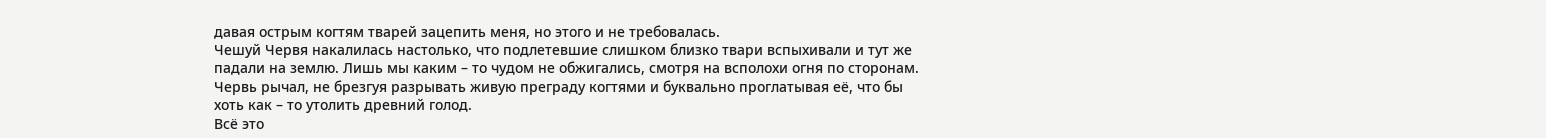давая острым когтям тварей зацепить меня, но этого и не требовалась.
Чешуй Червя накалилась настолько, что подлетевшие слишком близко твари вспыхивали и тут же падали на землю. Лишь мы каким – то чудом не обжигались, смотря на всполохи огня по сторонам. Червь рычал, не брезгуя разрывать живую преграду когтями и буквально проглатывая её, что бы хоть как – то утолить древний голод.
Всё это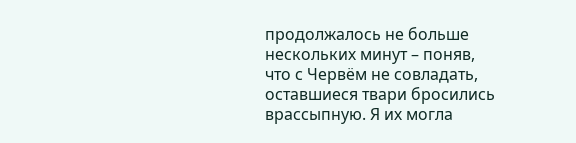продолжалось не больше нескольких минут – поняв, что с Червём не совладать, оставшиеся твари бросились врассыпную. Я их могла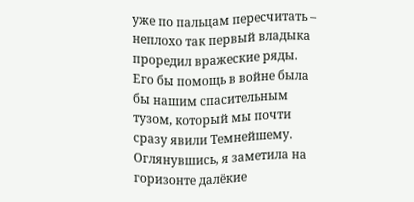уже по пальцам пересчитать – неплохо так первый владыка проредил вражеские ряды. Его бы помощь в войне была бы нашим спасительным тузом, который мы почти сразу явили Темнейшему.
Оглянувшись, я заметила на горизонте далёкие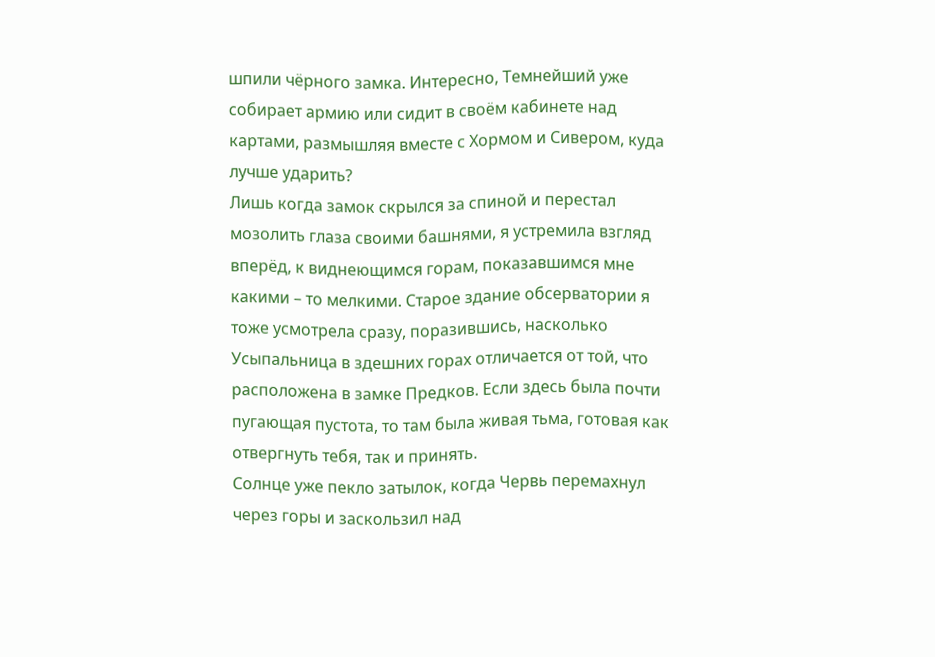шпили чёрного замка. Интересно, Темнейший уже собирает армию или сидит в своём кабинете над картами, размышляя вместе с Хормом и Сивером, куда лучше ударить?
Лишь когда замок скрылся за спиной и перестал мозолить глаза своими башнями, я устремила взгляд вперёд, к виднеющимся горам, показавшимся мне какими – то мелкими. Старое здание обсерватории я тоже усмотрела сразу, поразившись, насколько Усыпальница в здешних горах отличается от той, что расположена в замке Предков. Если здесь была почти пугающая пустота, то там была живая тьма, готовая как отвергнуть тебя, так и принять.
Солнце уже пекло затылок, когда Червь перемахнул через горы и заскользил над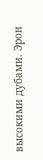высокими дубами. Эрон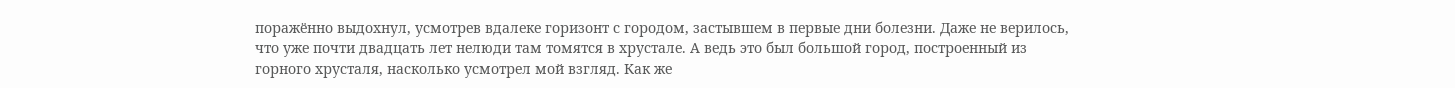поражённо выдохнул, усмотрев вдалеке горизонт с городом, застывшем в первые дни болезни. Даже не верилось, что уже почти двадцать лет нелюди там томятся в хрустале. А ведь это был большой город, построенный из горного хрусталя, насколько усмотрел мой взгляд. Как же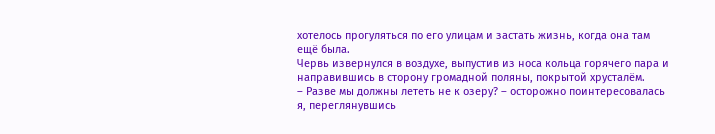хотелось прогуляться по его улицам и застать жизнь, когда она там ещё была.
Червь извернулся в воздухе, выпустив из носа кольца горячего пара и направившись в сторону громадной поляны, покрытой хрусталём.
– Разве мы должны лететь не к озеру? – осторожно поинтересовалась я, переглянувшись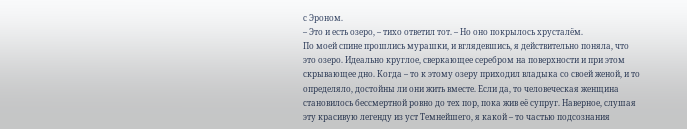с Эроном.
– Это и есть озеро, – тихо ответил тот. – Но оно покрылось хрусталём.
По моей спине прошлись мурашки, и вглядевшись, я действительно поняла, что это озеро. Идеально круглое, сверкающее серебром на поверхности и при этом скрывающее дно. Когда – то к этому озеру приходил владыка со своей женой, и то определяло, достойны ли они жить вместе. Если да, то человеческая женщина становилось бессмертной ровно до тех пор, пока жив её супруг. Наверное, слушая эту красивую легенду из уст Темнейшего, я какой – то частью подсознания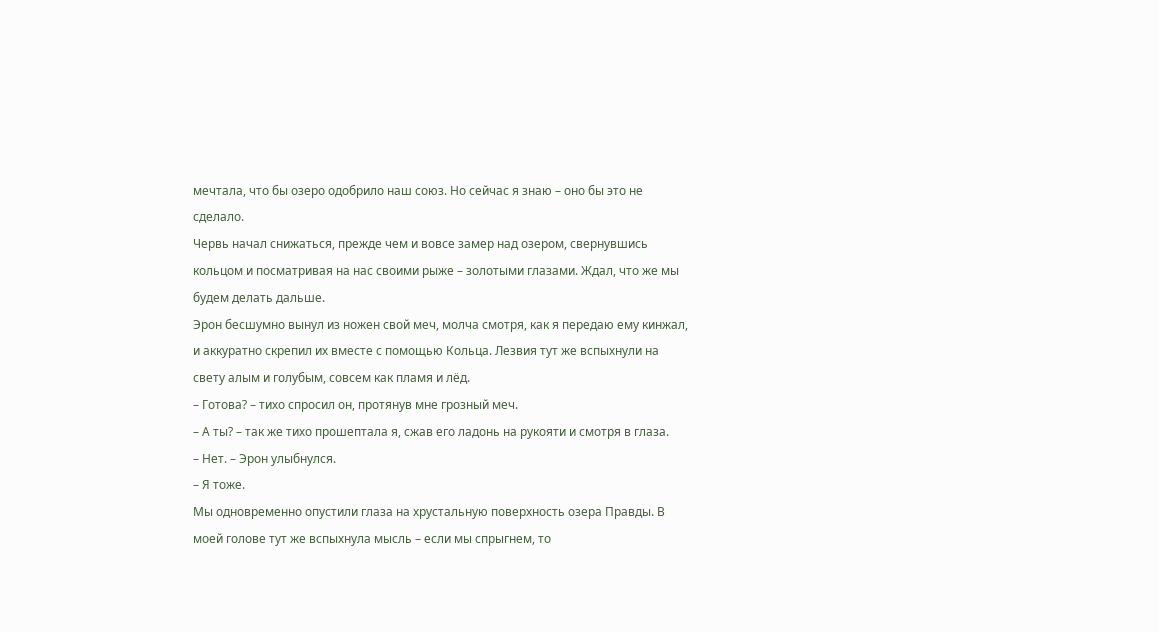мечтала, что бы озеро одобрило наш союз. Но сейчас я знаю – оно бы это не сделало.
Червь начал снижаться, прежде чем и вовсе замер над озером, свернувшись кольцом и посматривая на нас своими рыже – золотыми глазами. Ждал, что же мы будем делать дальше.
Эрон бесшумно вынул из ножен свой меч, молча смотря, как я передаю ему кинжал, и аккуратно скрепил их вместе с помощью Кольца. Лезвия тут же вспыхнули на свету алым и голубым, совсем как пламя и лёд.
– Готова? – тихо спросил он, протянув мне грозный меч.
– А ты? – так же тихо прошептала я, сжав его ладонь на рукояти и смотря в глаза.
– Нет. – Эрон улыбнулся.
– Я тоже.
Мы одновременно опустили глаза на хрустальную поверхность озера Правды. В моей голове тут же вспыхнула мысль – если мы спрыгнем, то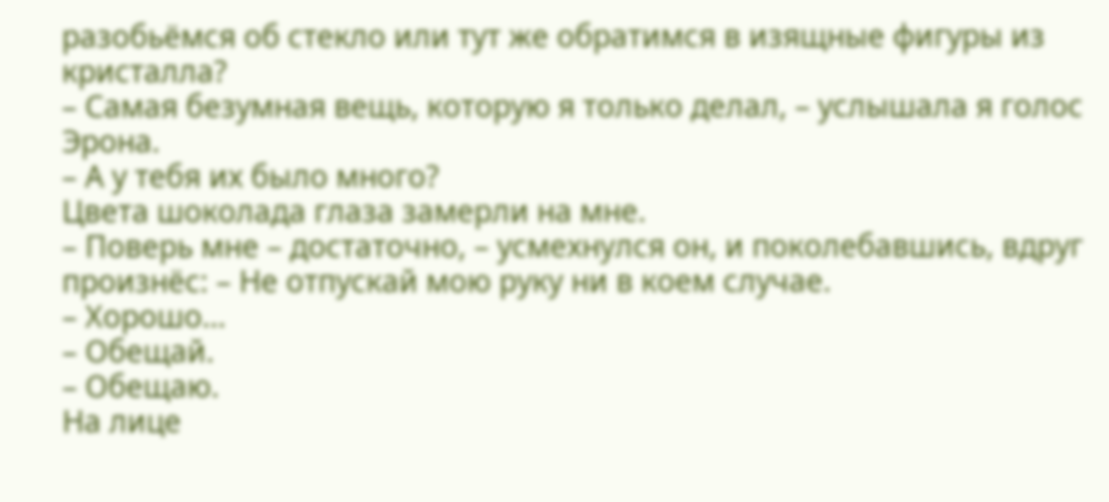разобьёмся об стекло или тут же обратимся в изящные фигуры из кристалла?
– Самая безумная вещь, которую я только делал, – услышала я голос Эрона.
– А у тебя их было много?
Цвета шоколада глаза замерли на мне.
– Поверь мне – достаточно, – усмехнулся он, и поколебавшись, вдруг произнёс: – Не отпускай мою руку ни в коем случае.
– Хорошо…
– Обещай.
– Обещаю.
На лице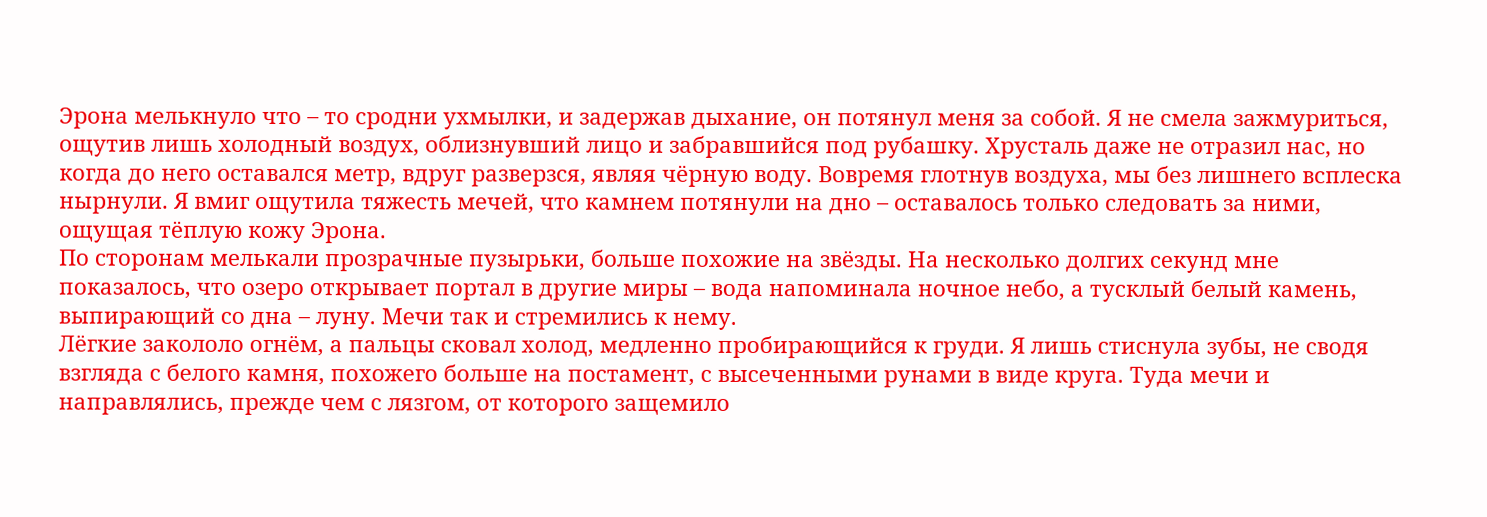Эрона мелькнуло что – то сродни ухмылки, и задержав дыхание, он потянул меня за собой. Я не смела зажмуриться, ощутив лишь холодный воздух, облизнувший лицо и забравшийся под рубашку. Хрусталь даже не отразил нас, но когда до него оставался метр, вдруг разверзся, являя чёрную воду. Вовремя глотнув воздуха, мы без лишнего всплеска нырнули. Я вмиг ощутила тяжесть мечей, что камнем потянули на дно – оставалось только следовать за ними, ощущая тёплую кожу Эрона.
По сторонам мелькали прозрачные пузырьки, больше похожие на звёзды. На несколько долгих секунд мне показалось, что озеро открывает портал в другие миры – вода напоминала ночное небо, а тусклый белый камень, выпирающий со дна – луну. Мечи так и стремились к нему.
Лёгкие закололо огнём, а пальцы сковал холод, медленно пробирающийся к груди. Я лишь стиснула зубы, не сводя взгляда с белого камня, похожего больше на постамент, с высеченными рунами в виде круга. Туда мечи и направлялись, прежде чем с лязгом, от которого защемило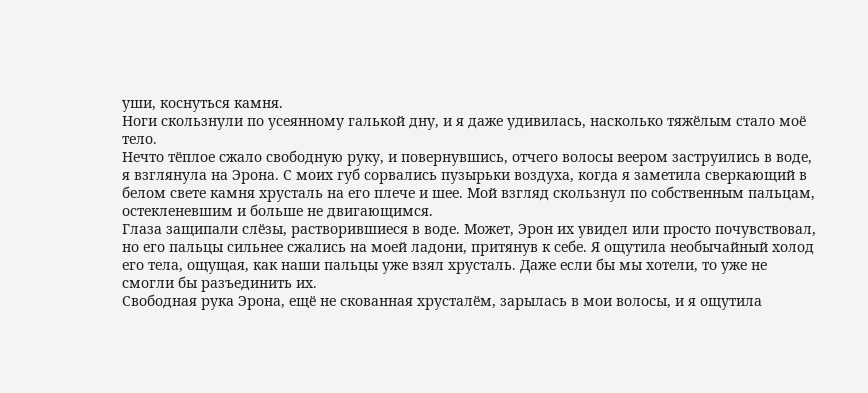уши, коснуться камня.
Ноги скользнули по усеянному галькой дну, и я даже удивилась, насколько тяжёлым стало моё тело.
Нечто тёплое сжало свободную руку, и повернувшись, отчего волосы веером заструились в воде, я взглянула на Эрона. С моих губ сорвались пузырьки воздуха, когда я заметила сверкающий в белом свете камня хрусталь на его плече и шее. Мой взгляд скользнул по собственным пальцам, остекленевшим и больше не двигающимся.
Глаза защипали слёзы, растворившиеся в воде. Может, Эрон их увидел или просто почувствовал, но его пальцы сильнее сжались на моей ладони, притянув к себе. Я ощутила необычайный холод его тела, ощущая, как наши пальцы уже взял хрусталь. Даже если бы мы хотели, то уже не смогли бы разъединить их.
Свободная рука Эрона, ещё не скованная хрусталём, зарылась в мои волосы, и я ощутила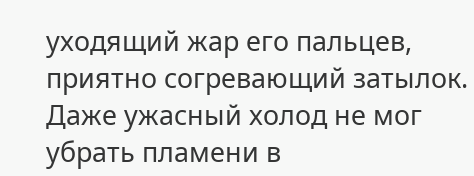уходящий жар его пальцев, приятно согревающий затылок. Даже ужасный холод не мог убрать пламени в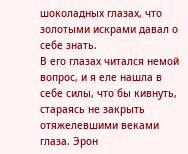шоколадных глазах, что золотыми искрами давал о себе знать.
В его глазах читался немой вопрос, и я еле нашла в себе силы, что бы кивнуть, стараясь не закрыть отяжелевшими веками глаза. Эрон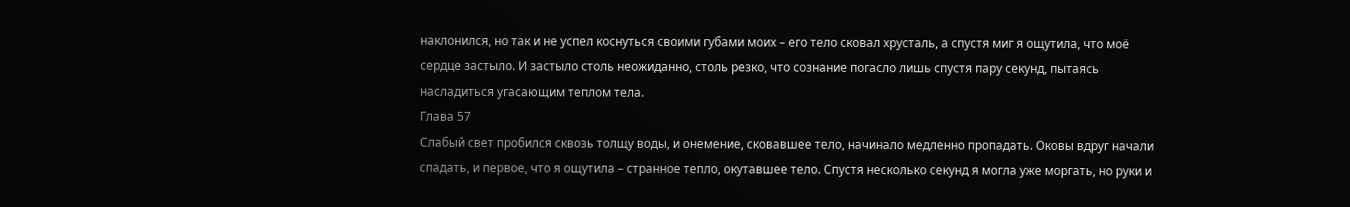наклонился, но так и не успел коснуться своими губами моих – его тело сковал хрусталь, а спустя миг я ощутила, что моё сердце застыло. И застыло столь неожиданно, столь резко, что сознание погасло лишь спустя пару секунд, пытаясь насладиться угасающим теплом тела.
Глава 57
Слабый свет пробился сквозь толщу воды, и онемение, сковавшее тело, начинало медленно пропадать. Оковы вдруг начали спадать, и первое, что я ощутила – странное тепло, окутавшее тело. Спустя несколько секунд я могла уже моргать, но руки и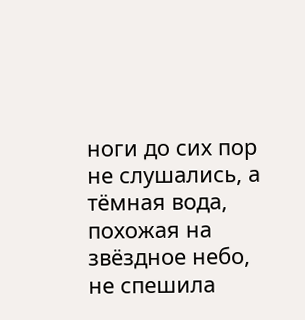ноги до сих пор не слушались, а тёмная вода, похожая на звёздное небо, не спешила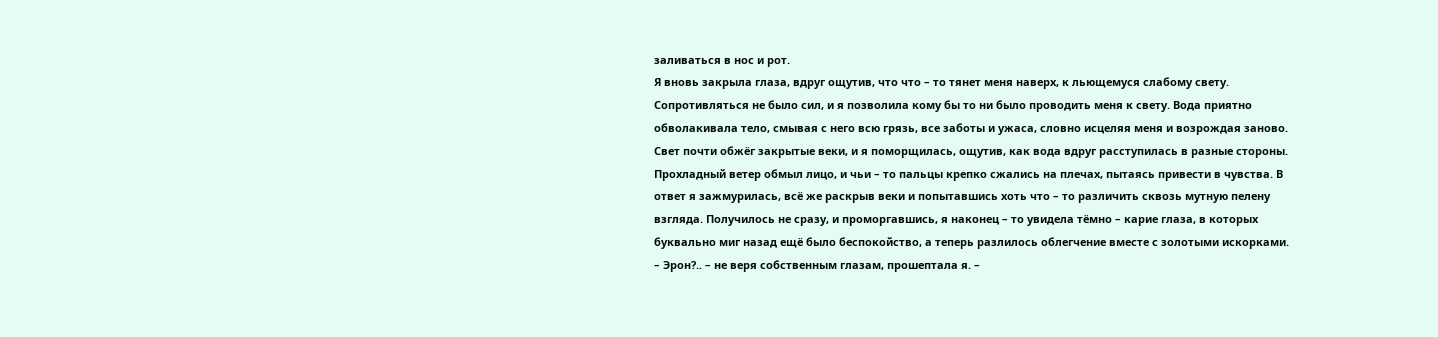заливаться в нос и рот.
Я вновь закрыла глаза, вдруг ощутив, что что – то тянет меня наверх, к льющемуся слабому свету. Сопротивляться не было сил, и я позволила кому бы то ни было проводить меня к свету. Вода приятно обволакивала тело, смывая с него всю грязь, все заботы и ужаса, словно исцеляя меня и возрождая заново.
Свет почти обжёг закрытые веки, и я поморщилась, ощутив, как вода вдруг расступилась в разные стороны. Прохладный ветер обмыл лицо, и чьи – то пальцы крепко сжались на плечах, пытаясь привести в чувства. В ответ я зажмурилась, всё же раскрыв веки и попытавшись хоть что – то различить сквозь мутную пелену взгляда. Получилось не сразу, и проморгавшись, я наконец – то увидела тёмно – карие глаза, в которых буквально миг назад ещё было беспокойство, а теперь разлилось облегчение вместе с золотыми искорками.
– Эрон?.. – не веря собственным глазам, прошептала я. –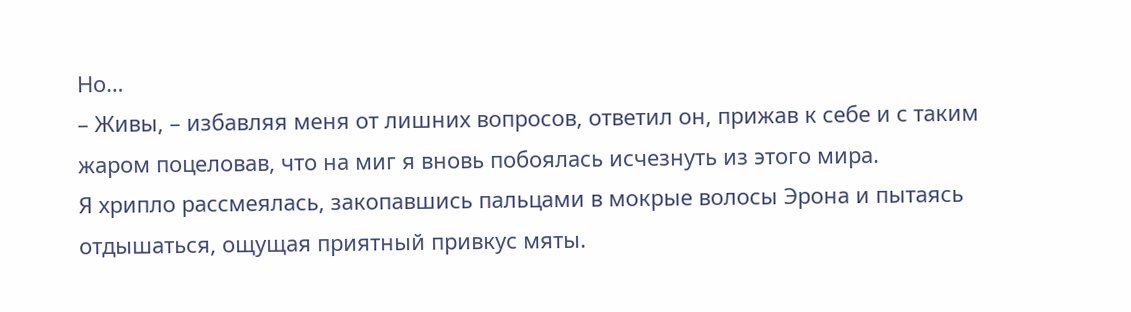Но…
– Живы, – избавляя меня от лишних вопросов, ответил он, прижав к себе и с таким жаром поцеловав, что на миг я вновь побоялась исчезнуть из этого мира.
Я хрипло рассмеялась, закопавшись пальцами в мокрые волосы Эрона и пытаясь отдышаться, ощущая приятный привкус мяты.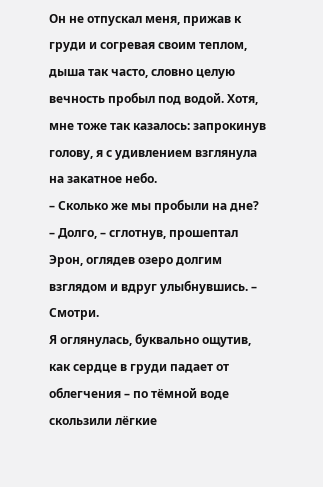Он не отпускал меня, прижав к груди и согревая своим теплом, дыша так часто, словно целую вечность пробыл под водой. Хотя, мне тоже так казалось: запрокинув голову, я с удивлением взглянула на закатное небо.
– Сколько же мы пробыли на дне?
– Долго, – сглотнув, прошептал Эрон, оглядев озеро долгим взглядом и вдруг улыбнувшись. – Смотри.
Я оглянулась, буквально ощутив, как сердце в груди падает от облегчения – по тёмной воде скользили лёгкие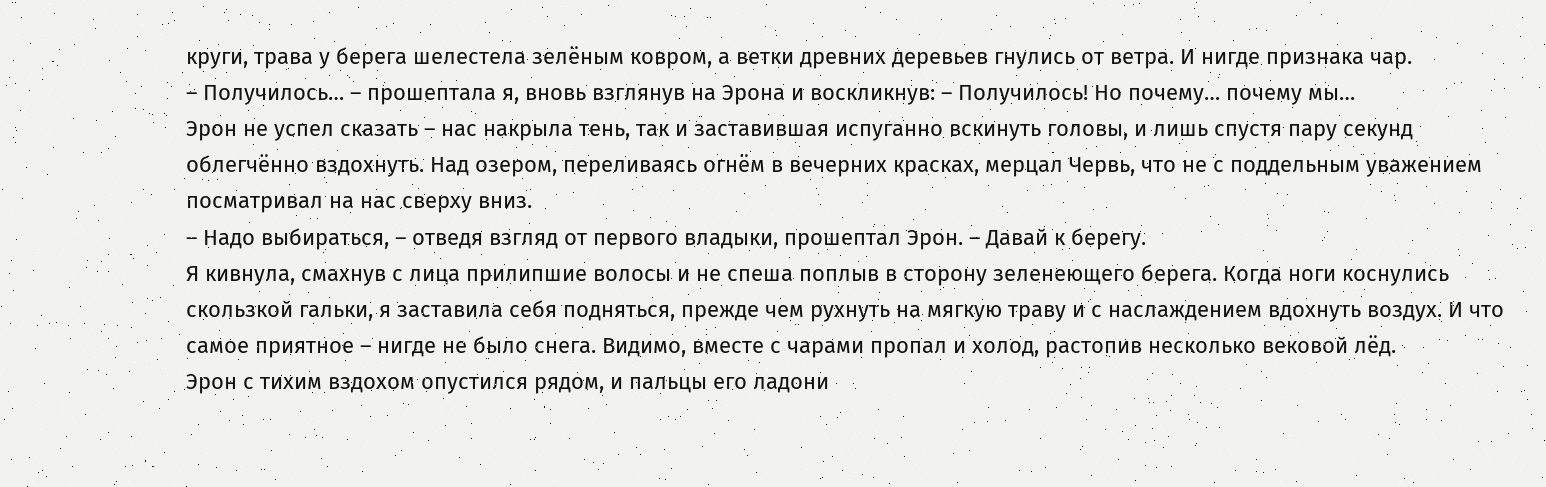круги, трава у берега шелестела зелёным ковром, а ветки древних деревьев гнулись от ветра. И нигде признака чар.
– Получилось… – прошептала я, вновь взглянув на Эрона и воскликнув: – Получилось! Но почему… почему мы…
Эрон не успел сказать – нас накрыла тень, так и заставившая испуганно вскинуть головы, и лишь спустя пару секунд облегчённо вздохнуть. Над озером, переливаясь огнём в вечерних красках, мерцал Червь, что не с поддельным уважением посматривал на нас сверху вниз.
– Надо выбираться, – отведя взгляд от первого владыки, прошептал Эрон. – Давай к берегу.
Я кивнула, смахнув с лица прилипшие волосы и не спеша поплыв в сторону зеленеющего берега. Когда ноги коснулись скользкой гальки, я заставила себя подняться, прежде чем рухнуть на мягкую траву и с наслаждением вдохнуть воздух. И что самое приятное – нигде не было снега. Видимо, вместе с чарами пропал и холод, растопив несколько вековой лёд.
Эрон с тихим вздохом опустился рядом, и пальцы его ладони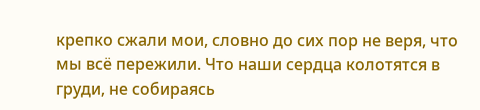крепко сжали мои, словно до сих пор не веря, что мы всё пережили. Что наши сердца колотятся в груди, не собираясь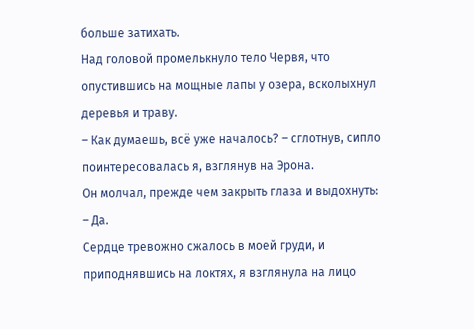больше затихать.
Над головой промелькнуло тело Червя, что опустившись на мощные лапы у озера, всколыхнул деревья и траву.
– Как думаешь, всё уже началось? – сглотнув, сипло поинтересовалась я, взглянув на Эрона.
Он молчал, прежде чем закрыть глаза и выдохнуть:
– Да.
Сердце тревожно сжалось в моей груди, и приподнявшись на локтях, я взглянула на лицо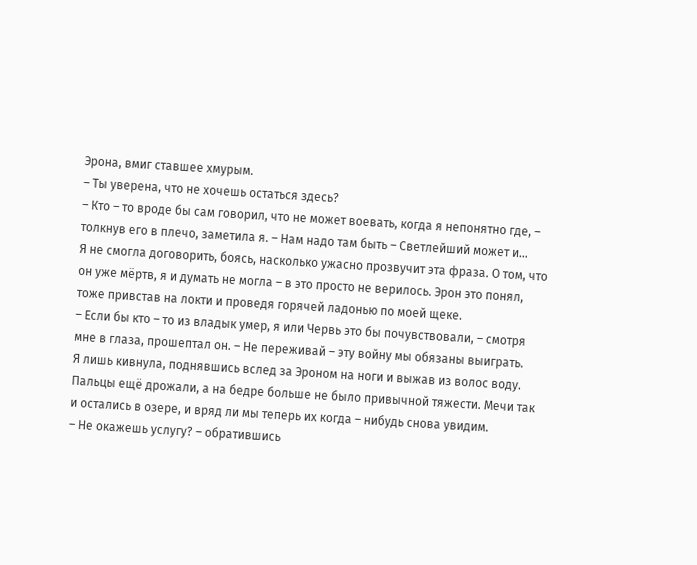Эрона, вмиг ставшее хмурым.
– Ты уверена, что не хочешь остаться здесь?
– Кто – то вроде бы сам говорил, что не может воевать, когда я непонятно где, – толкнув его в плечо, заметила я. – Нам надо там быть – Светлейший может и…
Я не смогла договорить, боясь, насколько ужасно прозвучит эта фраза. О том, что он уже мёртв, я и думать не могла – в это просто не верилось. Эрон это понял, тоже привстав на локти и проведя горячей ладонью по моей щеке.
– Если бы кто – то из владык умер, я или Червь это бы почувствовали, – смотря мне в глаза, прошептал он. – Не переживай – эту войну мы обязаны выиграть.
Я лишь кивнула, поднявшись вслед за Эроном на ноги и выжав из волос воду. Пальцы ещё дрожали, а на бедре больше не было привычной тяжести. Мечи так и остались в озере, и вряд ли мы теперь их когда – нибудь снова увидим.
– Не окажешь услугу? – обратившись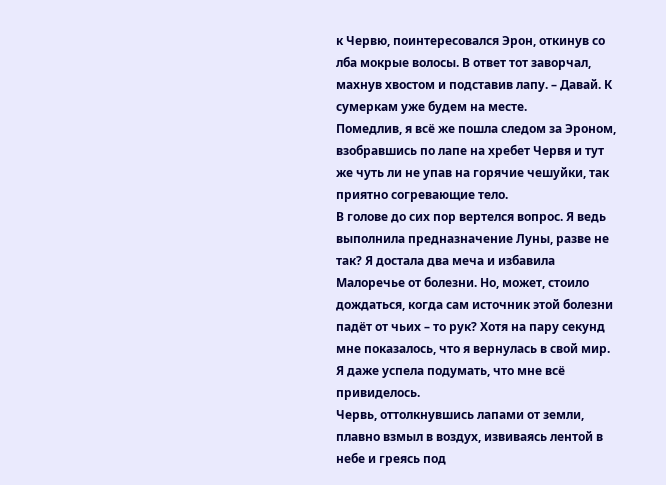к Червю, поинтересовался Эрон, откинув со лба мокрые волосы. В ответ тот заворчал, махнув хвостом и подставив лапу. – Давай. К сумеркам уже будем на месте.
Помедлив, я всё же пошла следом за Эроном, взобравшись по лапе на хребет Червя и тут же чуть ли не упав на горячие чешуйки, так приятно согревающие тело.
В голове до сих пор вертелся вопрос. Я ведь выполнила предназначение Луны, разве не так? Я достала два меча и избавила Малоречье от болезни. Но, может, стоило дождаться, когда сам источник этой болезни падёт от чьих – то рук? Хотя на пару секунд мне показалось, что я вернулась в свой мир. Я даже успела подумать, что мне всё привиделось.
Червь, оттолкнувшись лапами от земли, плавно взмыл в воздух, извиваясь лентой в небе и греясь под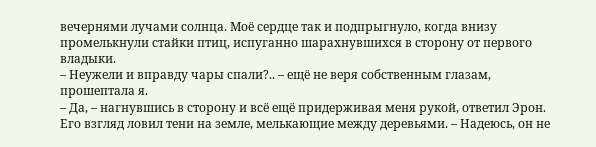вечернями лучами солнца. Моё сердце так и подпрыгнуло, когда внизу промелькнули стайки птиц, испуганно шарахнувшихся в сторону от первого владыки.
– Неужели и вправду чары спали?.. – ещё не веря собственным глазам, прошептала я.
– Да, – нагнувшись в сторону и всё ещё придерживая меня рукой, ответил Эрон. Его взгляд ловил тени на земле, мелькающие между деревьями. – Надеюсь, он не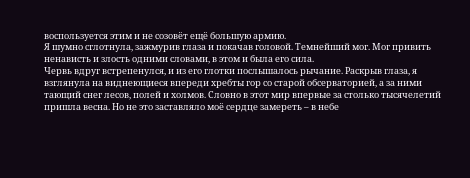воспользуется этим и не созовёт ещё большую армию.
Я шумно сглотнула, зажмурив глаза и покачав головой. Темнейший мог. Мог привить ненависть и злость одними словами, в этом и была его сила.
Червь вдруг встрепенулся, и из его глотки послышалось рычание. Раскрыв глаза, я взглянула на виднеющиеся впереди хребты гор со старой обсерваторией, а за ними тающий снег лесов, полей и холмов. Словно в этот мир впервые за столько тысячелетий пришла весна. Но не это заставляло моё сердце замереть – в небе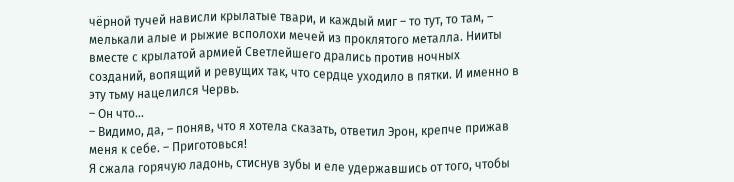чёрной тучей нависли крылатые твари, и каждый миг – то тут, то там, – мелькали алые и рыжие всполохи мечей из проклятого металла. Нииты вместе с крылатой армией Светлейшего дрались против ночных созданий, вопящий и ревущих так, что сердце уходило в пятки. И именно в эту тьму нацелился Червь.
– Он что…
– Видимо, да, – поняв, что я хотела сказать, ответил Эрон, крепче прижав меня к себе. – Приготовься!
Я сжала горячую ладонь, стиснув зубы и еле удержавшись от того, чтобы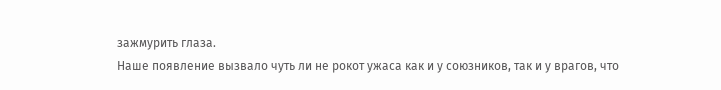зажмурить глаза.
Наше появление вызвало чуть ли не рокот ужаса как и у союзников, так и у врагов, что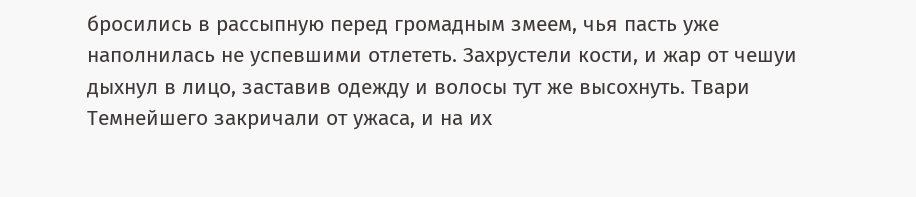бросились в рассыпную перед громадным змеем, чья пасть уже наполнилась не успевшими отлететь. Захрустели кости, и жар от чешуи дыхнул в лицо, заставив одежду и волосы тут же высохнуть. Твари Темнейшего закричали от ужаса, и на их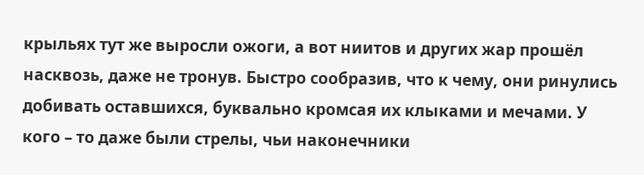крыльях тут же выросли ожоги, а вот ниитов и других жар прошёл насквозь, даже не тронув. Быстро сообразив, что к чему, они ринулись добивать оставшихся, буквально кромсая их клыками и мечами. У кого – то даже были стрелы, чьи наконечники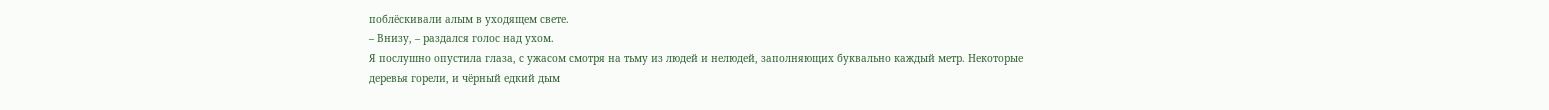поблёскивали алым в уходящем свете.
– Внизу, – раздался голос над ухом.
Я послушно опустила глаза, с ужасом смотря на тьму из людей и нелюдей, заполняющих буквально каждый метр. Некоторые деревья горели, и чёрный едкий дым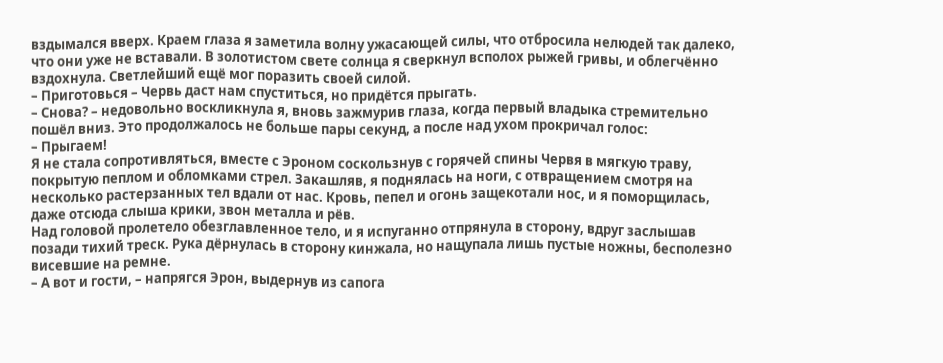вздымался вверх. Краем глаза я заметила волну ужасающей силы, что отбросила нелюдей так далеко, что они уже не вставали. В золотистом свете солнца я сверкнул всполох рыжей гривы, и облегчённо вздохнула. Светлейший ещё мог поразить своей силой.
– Приготовься – Червь даст нам спуститься, но придётся прыгать.
– Снова? – недовольно воскликнула я, вновь зажмурив глаза, когда первый владыка стремительно пошёл вниз. Это продолжалось не больше пары секунд, а после над ухом прокричал голос:
– Прыгаем!
Я не стала сопротивляться, вместе с Эроном соскользнув с горячей спины Червя в мягкую траву, покрытую пеплом и обломками стрел. Закашляв, я поднялась на ноги, с отвращением смотря на несколько растерзанных тел вдали от нас. Кровь, пепел и огонь защекотали нос, и я поморщилась, даже отсюда слыша крики, звон металла и рёв.
Над головой пролетело обезглавленное тело, и я испуганно отпрянула в сторону, вдруг заслышав позади тихий треск. Рука дёрнулась в сторону кинжала, но нащупала лишь пустые ножны, бесполезно висевшие на ремне.
– А вот и гости, – напрягся Эрон, выдернув из сапога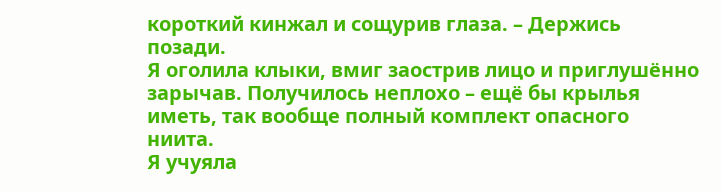короткий кинжал и сощурив глаза. – Держись позади.
Я оголила клыки, вмиг заострив лицо и приглушённо зарычав. Получилось неплохо – ещё бы крылья иметь, так вообще полный комплект опасного ниита.
Я учуяла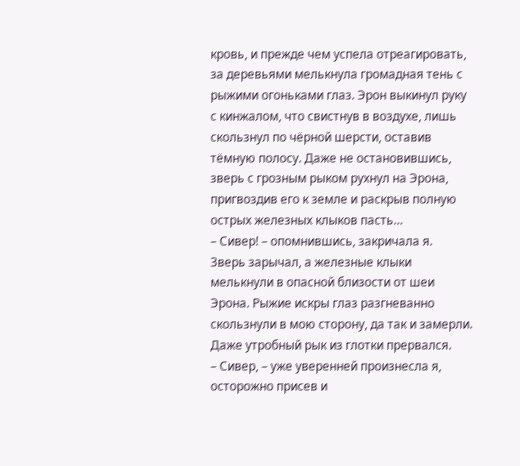кровь, и прежде чем успела отреагировать, за деревьями мелькнула громадная тень с рыжими огоньками глаз. Эрон выкинул руку с кинжалом, что свистнув в воздухе, лишь скользнул по чёрной шерсти, оставив тёмную полосу. Даже не остановившись, зверь с грозным рыком рухнул на Эрона, пригвоздив его к земле и раскрыв полную острых железных клыков пасть…
– Сивер! – опомнившись, закричала я.
Зверь зарычал, а железные клыки мелькнули в опасной близости от шеи Эрона. Рыжие искры глаз разгневанно скользнули в мою сторону, да так и замерли. Даже утробный рык из глотки прервался.
– Сивер, – уже уверенней произнесла я, осторожно присев и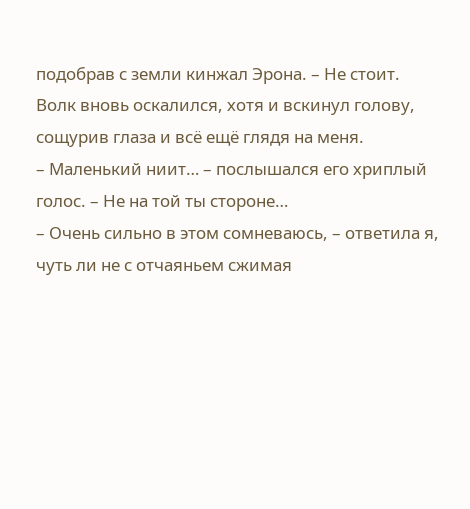подобрав с земли кинжал Эрона. – Не стоит.
Волк вновь оскалился, хотя и вскинул голову, сощурив глаза и всё ещё глядя на меня.
– Маленький ниит… – послышался его хриплый голос. – Не на той ты стороне…
– Очень сильно в этом сомневаюсь, – ответила я, чуть ли не с отчаяньем сжимая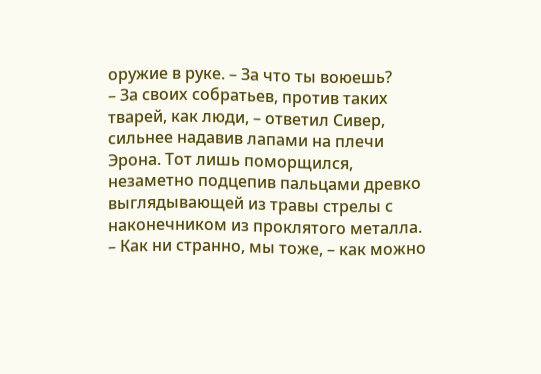оружие в руке. – За что ты воюешь?
– За своих собратьев, против таких тварей, как люди, – ответил Сивер, сильнее надавив лапами на плечи Эрона. Тот лишь поморщился, незаметно подцепив пальцами древко выглядывающей из травы стрелы с наконечником из проклятого металла.
– Как ни странно, мы тоже, – как можно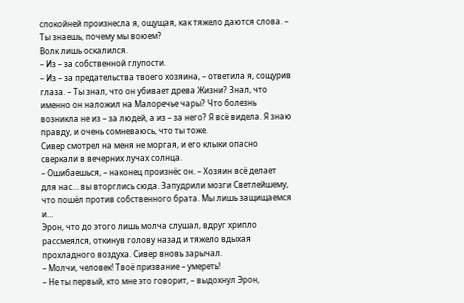спокойней произнесла я, ощущая, как тяжело даются слова. – Ты знаешь, почему мы воюем?
Волк лишь оскалился.
– Из – за собственной глупости.
– Из – за предательства твоего хозяина, – ответила я, сощурив глаза. – Ты знал, что он убивает древа Жизни? Знал, что именно он наложил на Малоречье чары? Что болезнь возникла не из – за людей, а из – за него? Я всё видела. Я знаю правду, и очень сомневаюсь, что ты тоже.
Сивер смотрел на меня не моргая, и его клыки опасно сверкали в вечерних лучах солнца.
– Ошибаешься, – наконец произнёс он. – Хозяин всё делает для нас… вы вторглись сюда. Запудрили мозги Светлейшему, что пошёл против собственного брата. Мы лишь защищаемся и…
Эрон, что до этого лишь молча слушал, вдруг хрипло рассмеялся, откинув голову назад и тяжело вдыхая прохладного воздуха. Сивер вновь зарычал.
– Молчи, человек! Твоё призвание – умереть!
– Не ты первый, кто мне это говорит, – выдохнул Эрон,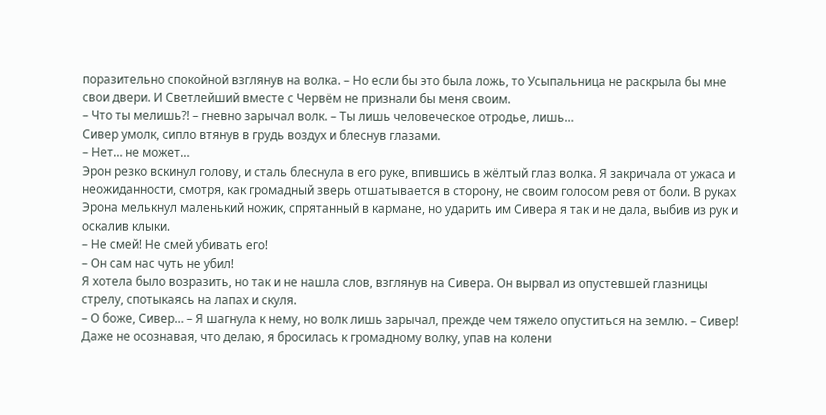поразительно спокойной взглянув на волка. – Но если бы это была ложь, то Усыпальница не раскрыла бы мне свои двери. И Светлейший вместе с Червём не признали бы меня своим.
– Что ты мелишь?! – гневно зарычал волк. – Ты лишь человеческое отродье, лишь…
Сивер умолк, сипло втянув в грудь воздух и блеснув глазами.
– Нет… не может…
Эрон резко вскинул голову, и сталь блеснула в его руке, впившись в жёлтый глаз волка. Я закричала от ужаса и неожиданности, смотря, как громадный зверь отшатывается в сторону, не своим голосом ревя от боли. В руках Эрона мелькнул маленький ножик, спрятанный в кармане, но ударить им Сивера я так и не дала, выбив из рук и оскалив клыки.
– Не смей! Не смей убивать его!
– Он сам нас чуть не убил!
Я хотела было возразить, но так и не нашла слов, взглянув на Сивера. Он вырвал из опустевшей глазницы стрелу, спотыкаясь на лапах и скуля.
– О боже, Сивер… – Я шагнула к нему, но волк лишь зарычал, прежде чем тяжело опуститься на землю. – Сивер!
Даже не осознавая, что делаю, я бросилась к громадному волку, упав на колени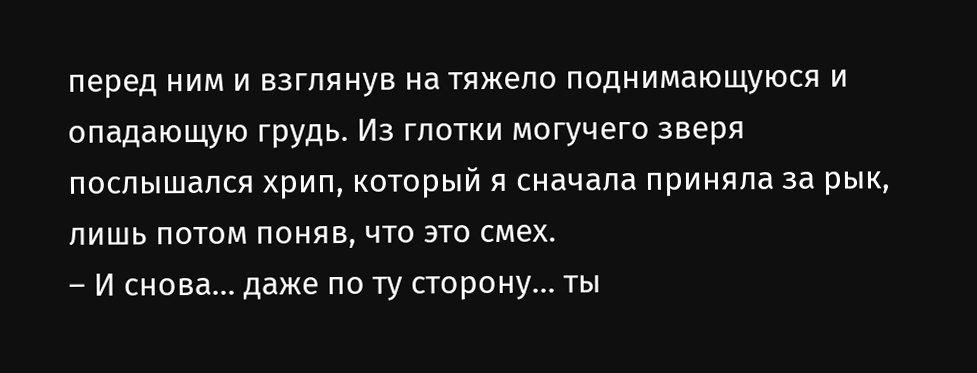перед ним и взглянув на тяжело поднимающуюся и опадающую грудь. Из глотки могучего зверя послышался хрип, который я сначала приняла за рык, лишь потом поняв, что это смех.
– И снова… даже по ту сторону… ты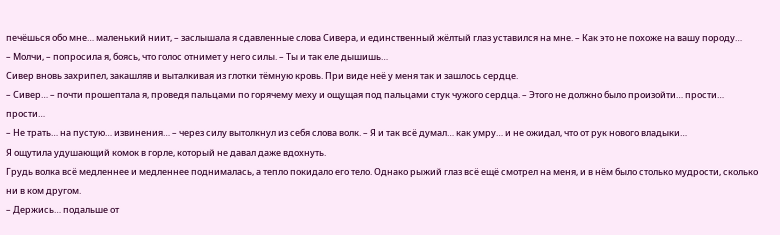печёшься обо мне… маленький ниит, – заслышала я сдавленные слова Сивера, и единственный жёлтый глаз уставился на мне. – Как это не похоже на вашу породу…
– Молчи, – попросила я, боясь, что голос отнимет у него силы. – Ты и так еле дышишь…
Сивер вновь захрипел, закашляв и выталкивая из глотки тёмную кровь. При виде неё у меня так и зашлось сердце.
– Сивер… – почти прошептала я, проведя пальцами по горячему меху и ощущая под пальцами стук чужого сердца. – Этого не должно было произойти… прости… прости…
– Не трать… на пустую… извинения… – через силу вытолкнул из себя слова волк. – Я и так всё думал… как умру… и не ожидал, что от рук нового владыки…
Я ощутила удушающий комок в горле, который не давал даже вдохнуть.
Грудь волка всё медленнее и медленнее поднималась, а тепло покидало его тело. Однако рыжий глаз всё ещё смотрел на меня, и в нём было столько мудрости, сколько ни в ком другом.
– Держись… подальше от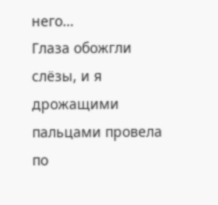него…
Глаза обожгли слёзы, и я дрожащими пальцами провела по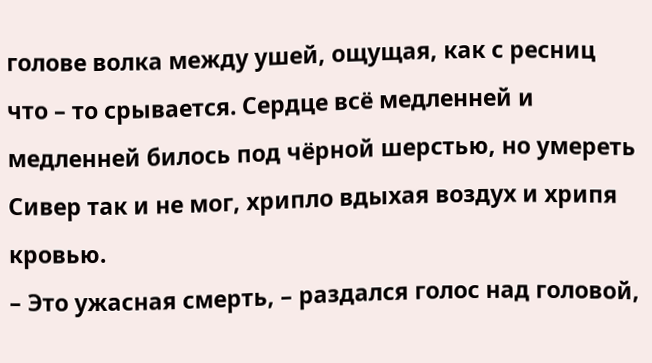голове волка между ушей, ощущая, как с ресниц что – то срывается. Сердце всё медленней и медленней билось под чёрной шерстью, но умереть Сивер так и не мог, хрипло вдыхая воздух и хрипя кровью.
– Это ужасная смерть, – раздался голос над головой,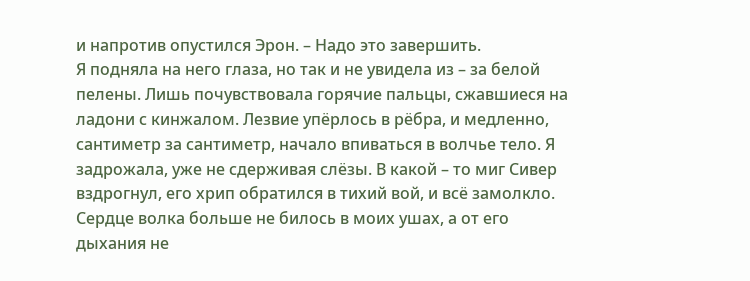и напротив опустился Эрон. – Надо это завершить.
Я подняла на него глаза, но так и не увидела из – за белой пелены. Лишь почувствовала горячие пальцы, сжавшиеся на ладони с кинжалом. Лезвие упёрлось в рёбра, и медленно, сантиметр за сантиметр, начало впиваться в волчье тело. Я задрожала, уже не сдерживая слёзы. В какой – то миг Сивер вздрогнул, его хрип обратился в тихий вой, и всё замолкло. Сердце волка больше не билось в моих ушах, а от его дыхания не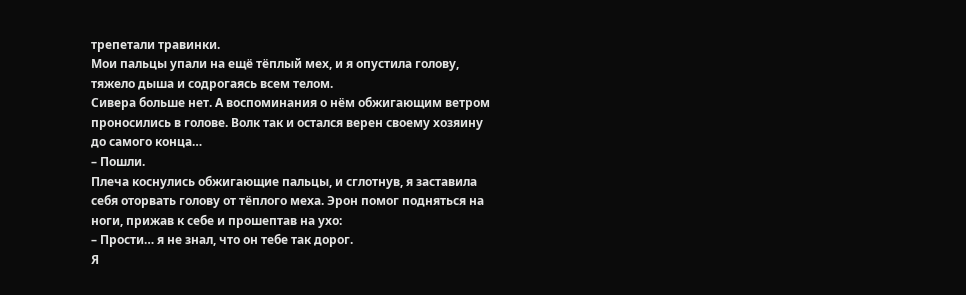трепетали травинки.
Мои пальцы упали на ещё тёплый мех, и я опустила голову, тяжело дыша и содрогаясь всем телом.
Сивера больше нет. А воспоминания о нём обжигающим ветром проносились в голове. Волк так и остался верен своему хозяину до самого конца…
– Пошли.
Плеча коснулись обжигающие пальцы, и сглотнув, я заставила себя оторвать голову от тёплого меха. Эрон помог подняться на ноги, прижав к себе и прошептав на ухо:
– Прости… я не знал, что он тебе так дорог.
Я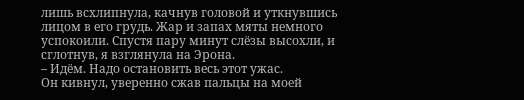лишь всхлипнула, качнув головой и уткнувшись лицом в его грудь. Жар и запах мяты немного успокоили. Спустя пару минут слёзы высохли, и сглотнув, я взглянула на Эрона.
– Идём. Надо остановить весь этот ужас.
Он кивнул, уверенно сжав пальцы на моей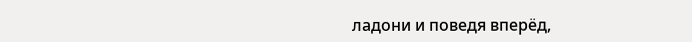ладони и поведя вперёд,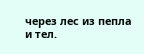через лес из пепла и тел.